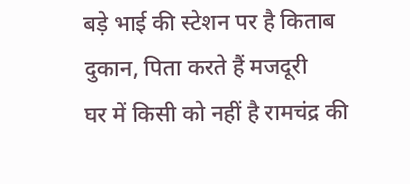बड़े भाई की स्टेशन पर है किताब दुकान, पिता करते हैं मजदूरी
घर में किसी को नहीं है रामचंद्र की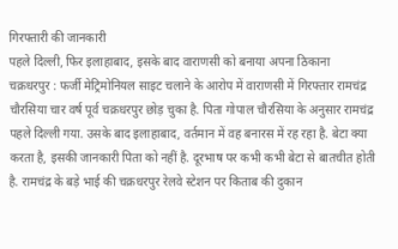गिरफ्तारी की जानकारी
पहले दिल्ली, फिर इलाहाबाद, इसके बाद वाराणसी को बनाया अपना ठिकाना
चक्रधरपुर : फर्जी मेट्रिमोनियल साइट चलाने के आरोप में वाराणसी में गिरफ्तार रामचंद्र चौरसिया चार वर्ष पूर्व चक्रधरपुर छोड़ चुका है. पिता गोपाल चौरसिया के अनुसार रामचंद्र पहले दिल्ली गया. उसके बाद इलाहाबाद, वर्तमान में वह बनारस में रह रहा है. बेटा क्या करता है, इसकी जानकारी पिता को नहीं है. दूरभाष पर कभी कभी बेटा से बातचीत होती है. रामचंद्र के बड़े भाई की चक्रधरपुर रेलवे स्टेशन पर किताब की दुकान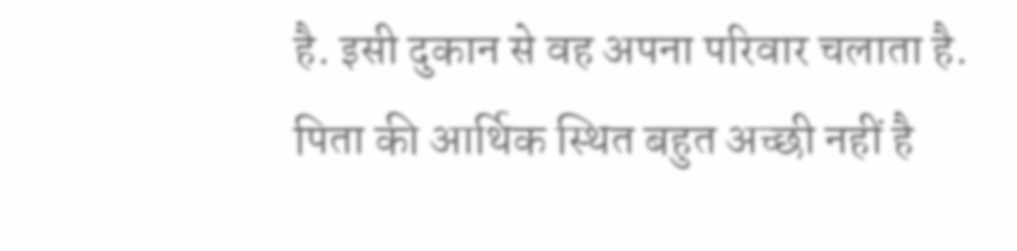है. इसी दुकान से वह अपना परिवार चलाता है. पिता की आर्थिक स्थित बहुत अच्छी नहीं है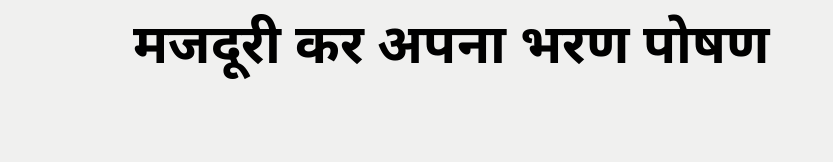मजदूरी कर अपना भरण पोषण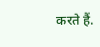करते हैं.